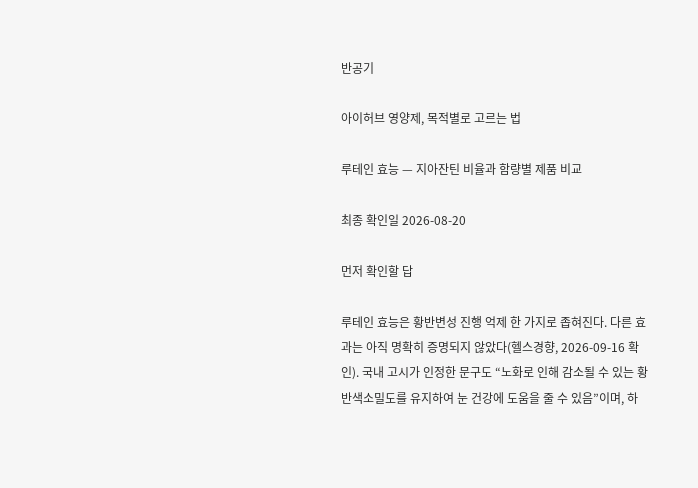반공기

아이허브 영양제, 목적별로 고르는 법

루테인 효능 — 지아잔틴 비율과 함량별 제품 비교

최종 확인일 2026-08-20

먼저 확인할 답

루테인 효능은 황반변성 진행 억제 한 가지로 좁혀진다. 다른 효과는 아직 명확히 증명되지 않았다(헬스경향, 2026-09-16 확인). 국내 고시가 인정한 문구도 “노화로 인해 감소될 수 있는 황반색소밀도를 유지하여 눈 건강에 도움을 줄 수 있음”이며, 하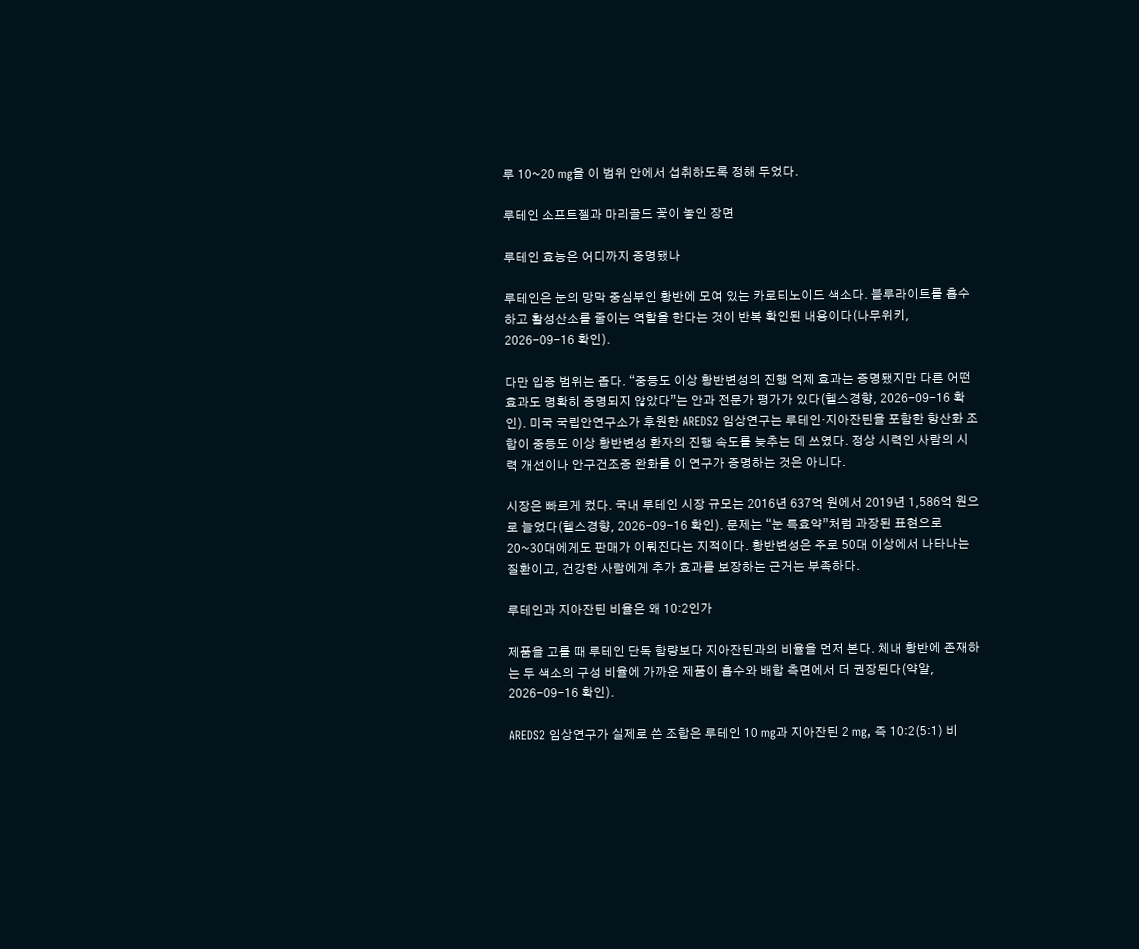루 10~20 mg을 이 범위 안에서 섭취하도록 정해 두었다.

루테인 소프트젤과 마리골드 꽃이 놓인 장면

루테인 효능은 어디까지 증명됐나

루테인은 눈의 망막 중심부인 황반에 모여 있는 카로티노이드 색소다. 블루라이트를 흡수하고 활성산소를 줄이는 역할을 한다는 것이 반복 확인된 내용이다(나무위키, 2026-09-16 확인).

다만 입증 범위는 좁다. “중등도 이상 황반변성의 진행 억제 효과는 증명됐지만 다른 어떤 효과도 명확히 증명되지 않았다”는 안과 전문가 평가가 있다(헬스경향, 2026-09-16 확인). 미국 국립안연구소가 후원한 AREDS2 임상연구는 루테인·지아잔틴을 포함한 항산화 조합이 중등도 이상 황반변성 환자의 진행 속도를 늦추는 데 쓰였다. 정상 시력인 사람의 시력 개선이나 안구건조증 완화를 이 연구가 증명하는 것은 아니다.

시장은 빠르게 컸다. 국내 루테인 시장 규모는 2016년 637억 원에서 2019년 1,586억 원으로 늘었다(헬스경향, 2026-09-16 확인). 문제는 “눈 특효약”처럼 과장된 표현으로 20~30대에게도 판매가 이뤄진다는 지적이다. 황반변성은 주로 50대 이상에서 나타나는 질환이고, 건강한 사람에게 추가 효과를 보장하는 근거는 부족하다.

루테인과 지아잔틴 비율은 왜 10:2인가

제품을 고를 때 루테인 단독 함량보다 지아잔틴과의 비율을 먼저 본다. 체내 황반에 존재하는 두 색소의 구성 비율에 가까운 제품이 흡수와 배합 측면에서 더 권장된다(약알, 2026-09-16 확인).

AREDS2 임상연구가 실제로 쓴 조합은 루테인 10 mg과 지아잔틴 2 mg, 즉 10:2(5:1) 비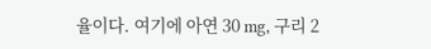율이다. 여기에 아연 30 mg, 구리 2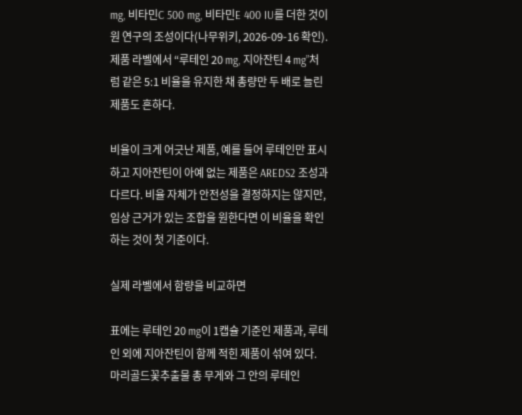mg, 비타민C 500 mg, 비타민E 400 IU를 더한 것이 원 연구의 조성이다(나무위키, 2026-09-16 확인). 제품 라벨에서 “루테인 20 mg, 지아잔틴 4 mg”처럼 같은 5:1 비율을 유지한 채 총량만 두 배로 늘린 제품도 흔하다.

비율이 크게 어긋난 제품, 예를 들어 루테인만 표시하고 지아잔틴이 아예 없는 제품은 AREDS2 조성과 다르다. 비율 자체가 안전성을 결정하지는 않지만, 임상 근거가 있는 조합을 원한다면 이 비율을 확인하는 것이 첫 기준이다.

실제 라벨에서 함량을 비교하면

표에는 루테인 20 mg이 1캡슐 기준인 제품과, 루테인 외에 지아잔틴이 함께 적힌 제품이 섞여 있다. 마리골드꽃추출물 총 무게와 그 안의 루테인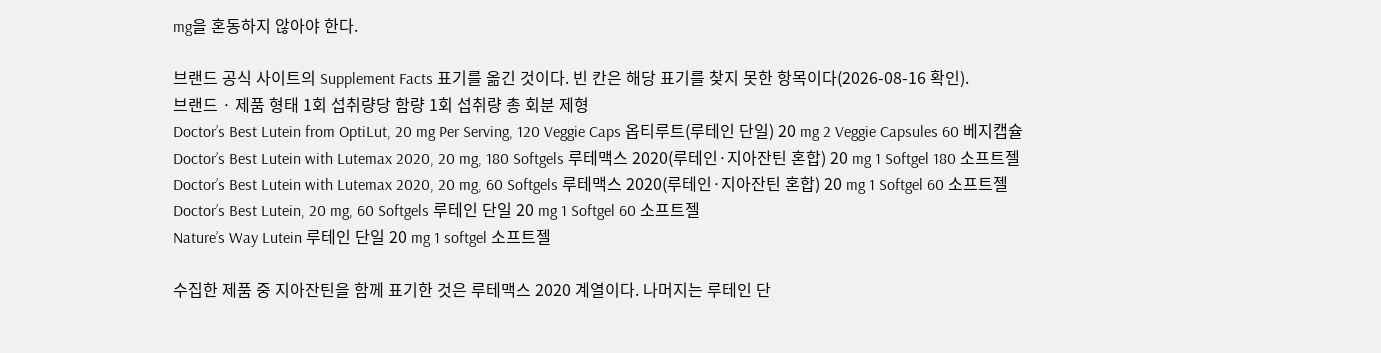mg을 혼동하지 않아야 한다.

브랜드 공식 사이트의 Supplement Facts 표기를 옮긴 것이다. 빈 칸은 해당 표기를 찾지 못한 항목이다(2026-08-16 확인).
브랜드 · 제품 형태 1회 섭취량당 함량 1회 섭취량 총 회분 제형
Doctor’s Best Lutein from OptiLut, 20 mg Per Serving, 120 Veggie Caps 옵티루트(루테인 단일) 20 mg 2 Veggie Capsules 60 베지캡슐
Doctor’s Best Lutein with Lutemax 2020, 20 mg, 180 Softgels 루테맥스 2020(루테인·지아잔틴 혼합) 20 mg 1 Softgel 180 소프트젤
Doctor’s Best Lutein with Lutemax 2020, 20 mg, 60 Softgels 루테맥스 2020(루테인·지아잔틴 혼합) 20 mg 1 Softgel 60 소프트젤
Doctor’s Best Lutein, 20 mg, 60 Softgels 루테인 단일 20 mg 1 Softgel 60 소프트젤
Nature’s Way Lutein 루테인 단일 20 mg 1 softgel 소프트젤

수집한 제품 중 지아잔틴을 함께 표기한 것은 루테맥스 2020 계열이다. 나머지는 루테인 단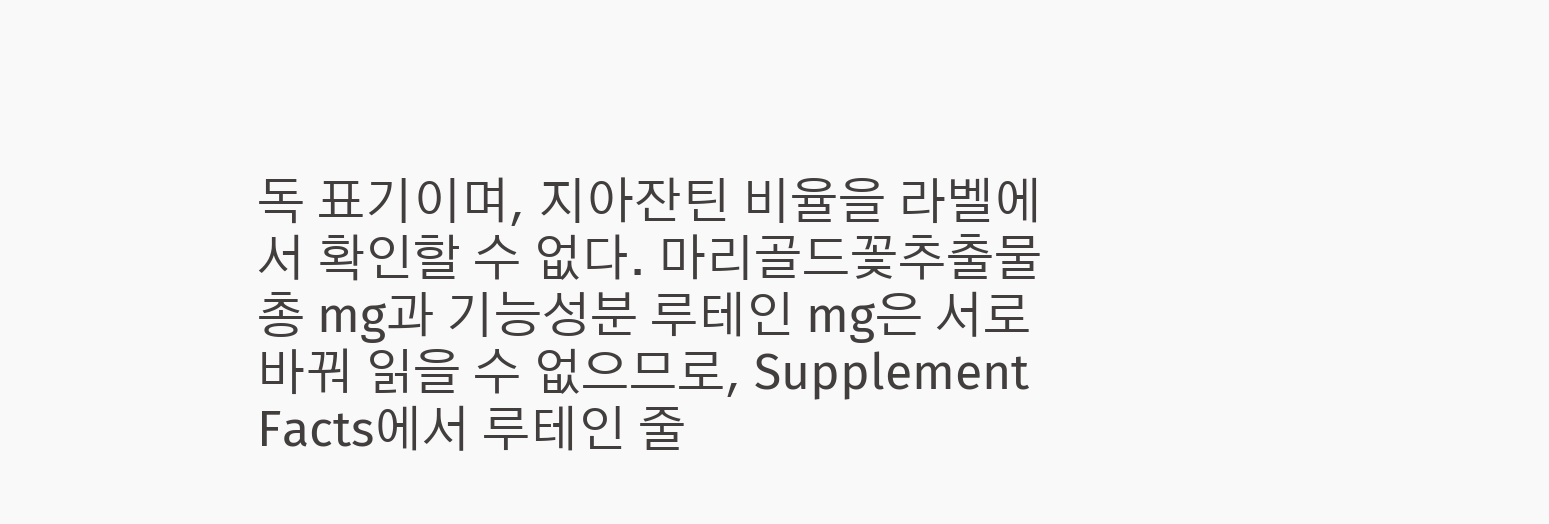독 표기이며, 지아잔틴 비율을 라벨에서 확인할 수 없다. 마리골드꽃추출물 총 mg과 기능성분 루테인 mg은 서로 바꿔 읽을 수 없으므로, Supplement Facts에서 루테인 줄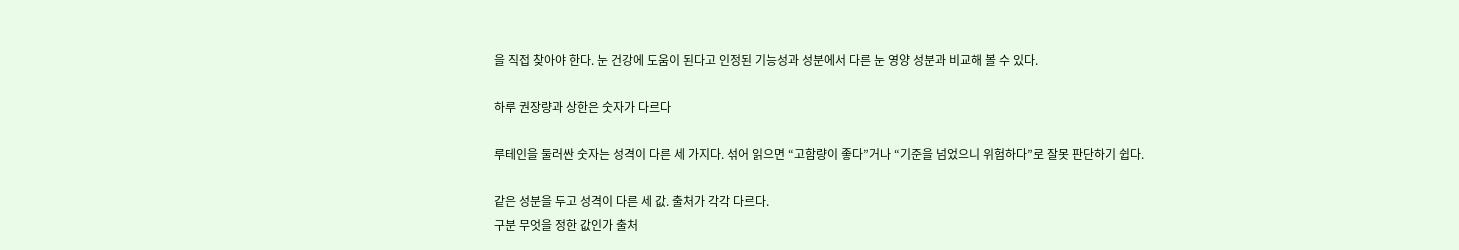을 직접 찾아야 한다. 눈 건강에 도움이 된다고 인정된 기능성과 성분에서 다른 눈 영양 성분과 비교해 볼 수 있다.

하루 권장량과 상한은 숫자가 다르다

루테인을 둘러싼 숫자는 성격이 다른 세 가지다. 섞어 읽으면 “고함량이 좋다”거나 “기준을 넘었으니 위험하다”로 잘못 판단하기 쉽다.

같은 성분을 두고 성격이 다른 세 값. 출처가 각각 다르다.
구분 무엇을 정한 값인가 출처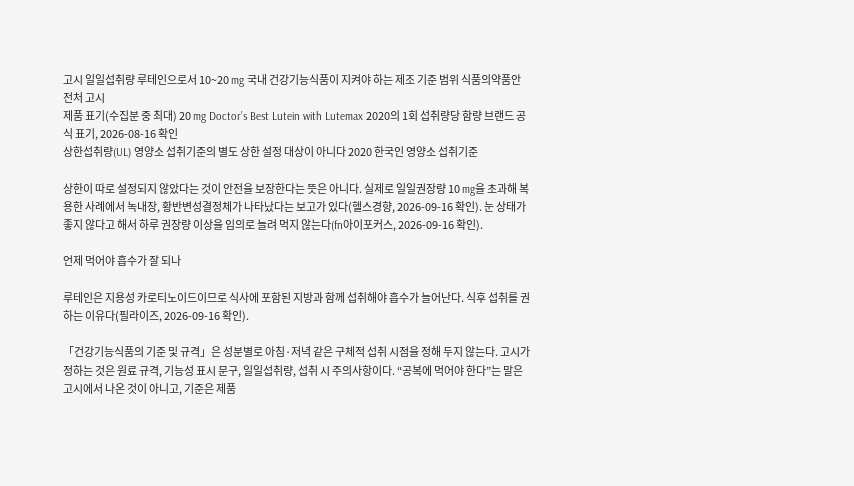고시 일일섭취량 루테인으로서 10~20 mg 국내 건강기능식품이 지켜야 하는 제조 기준 범위 식품의약품안전처 고시
제품 표기(수집분 중 최대) 20 mg Doctor’s Best Lutein with Lutemax 2020의 1회 섭취량당 함량 브랜드 공식 표기, 2026-08-16 확인
상한섭취량(UL) 영양소 섭취기준의 별도 상한 설정 대상이 아니다 2020 한국인 영양소 섭취기준

상한이 따로 설정되지 않았다는 것이 안전을 보장한다는 뜻은 아니다. 실제로 일일권장량 10 mg을 초과해 복용한 사례에서 녹내장, 황반변성결정체가 나타났다는 보고가 있다(헬스경향, 2026-09-16 확인). 눈 상태가 좋지 않다고 해서 하루 권장량 이상을 임의로 늘려 먹지 않는다(fn아이포커스, 2026-09-16 확인).

언제 먹어야 흡수가 잘 되나

루테인은 지용성 카로티노이드이므로 식사에 포함된 지방과 함께 섭취해야 흡수가 늘어난다. 식후 섭취를 권하는 이유다(필라이즈, 2026-09-16 확인).

「건강기능식품의 기준 및 규격」은 성분별로 아침·저녁 같은 구체적 섭취 시점을 정해 두지 않는다. 고시가 정하는 것은 원료 규격, 기능성 표시 문구, 일일섭취량, 섭취 시 주의사항이다. “공복에 먹어야 한다”는 말은 고시에서 나온 것이 아니고, 기준은 제품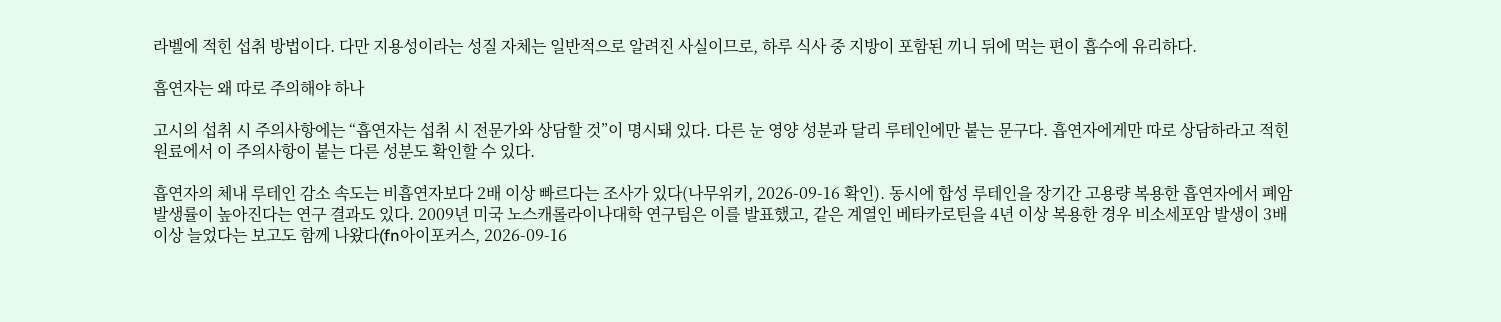라벨에 적힌 섭취 방법이다. 다만 지용성이라는 성질 자체는 일반적으로 알려진 사실이므로, 하루 식사 중 지방이 포함된 끼니 뒤에 먹는 편이 흡수에 유리하다.

흡연자는 왜 따로 주의해야 하나

고시의 섭취 시 주의사항에는 “흡연자는 섭취 시 전문가와 상담할 것”이 명시돼 있다. 다른 눈 영양 성분과 달리 루테인에만 붙는 문구다. 흡연자에게만 따로 상담하라고 적힌 원료에서 이 주의사항이 붙는 다른 성분도 확인할 수 있다.

흡연자의 체내 루테인 감소 속도는 비흡연자보다 2배 이상 빠르다는 조사가 있다(나무위키, 2026-09-16 확인). 동시에 합성 루테인을 장기간 고용량 복용한 흡연자에서 폐암 발생률이 높아진다는 연구 결과도 있다. 2009년 미국 노스캐롤라이나대학 연구팀은 이를 발표했고, 같은 계열인 베타카로틴을 4년 이상 복용한 경우 비소세포암 발생이 3배 이상 늘었다는 보고도 함께 나왔다(fn아이포커스, 2026-09-16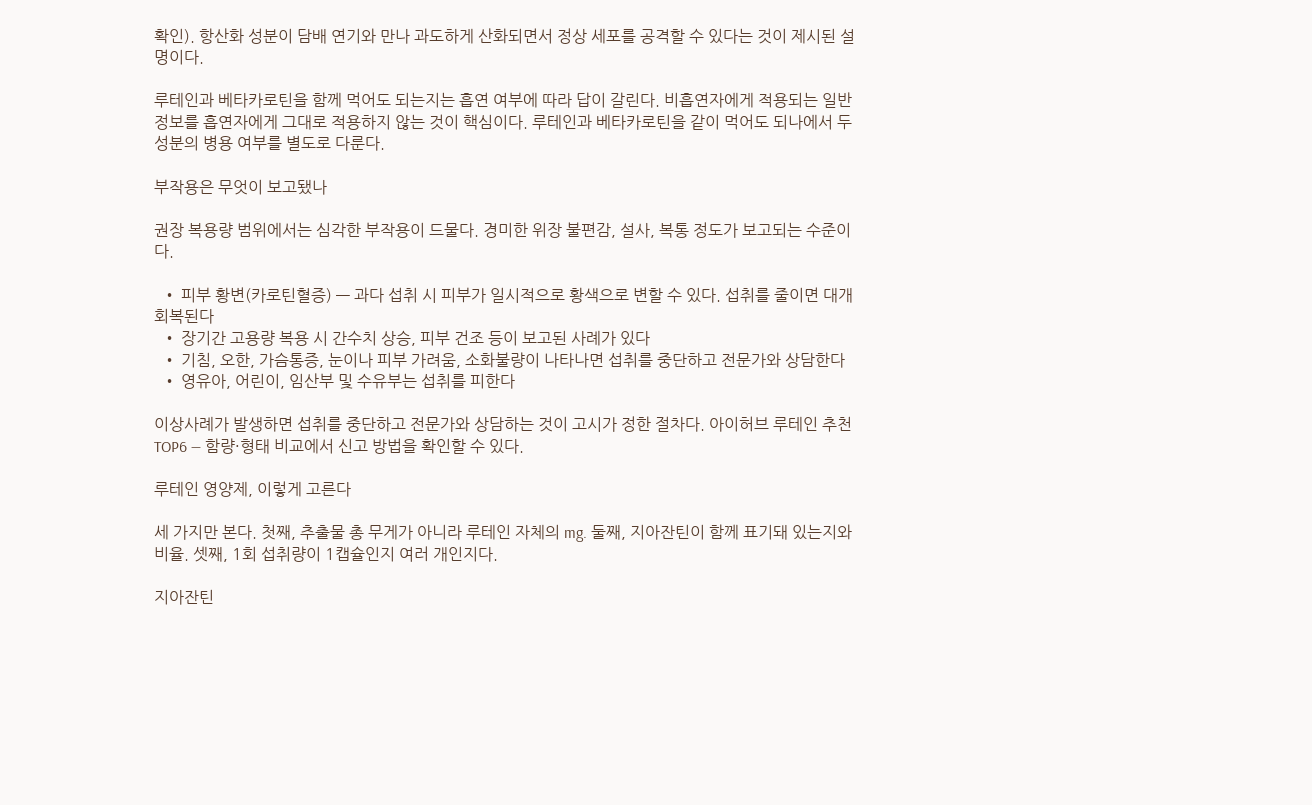확인). 항산화 성분이 담배 연기와 만나 과도하게 산화되면서 정상 세포를 공격할 수 있다는 것이 제시된 설명이다.

루테인과 베타카로틴을 함께 먹어도 되는지는 흡연 여부에 따라 답이 갈린다. 비흡연자에게 적용되는 일반 정보를 흡연자에게 그대로 적용하지 않는 것이 핵심이다. 루테인과 베타카로틴을 같이 먹어도 되나에서 두 성분의 병용 여부를 별도로 다룬다.

부작용은 무엇이 보고됐나

권장 복용량 범위에서는 심각한 부작용이 드물다. 경미한 위장 불편감, 설사, 복통 정도가 보고되는 수준이다.

  • 피부 황변(카로틴혈증) — 과다 섭취 시 피부가 일시적으로 황색으로 변할 수 있다. 섭취를 줄이면 대개 회복된다
  • 장기간 고용량 복용 시 간수치 상승, 피부 건조 등이 보고된 사례가 있다
  • 기침, 오한, 가슴통증, 눈이나 피부 가려움, 소화불량이 나타나면 섭취를 중단하고 전문가와 상담한다
  • 영유아, 어린이, 임산부 및 수유부는 섭취를 피한다

이상사례가 발생하면 섭취를 중단하고 전문가와 상담하는 것이 고시가 정한 절차다. 아이허브 루테인 추천 TOP6 — 함량·형태 비교에서 신고 방법을 확인할 수 있다.

루테인 영양제, 이렇게 고른다

세 가지만 본다. 첫째, 추출물 총 무게가 아니라 루테인 자체의 mg. 둘째, 지아잔틴이 함께 표기돼 있는지와 비율. 셋째, 1회 섭취량이 1캡슐인지 여러 개인지다.

지아잔틴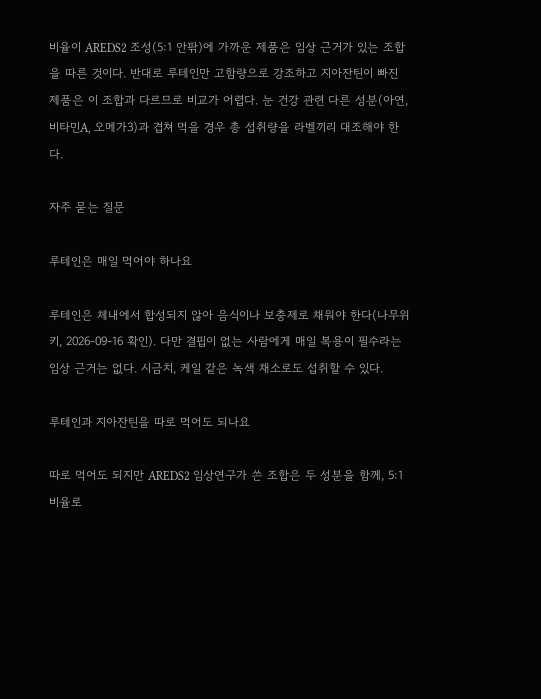비율이 AREDS2 조성(5:1 안팎)에 가까운 제품은 임상 근거가 있는 조합을 따른 것이다. 반대로 루테인만 고함량으로 강조하고 지아잔틴이 빠진 제품은 이 조합과 다르므로 비교가 어렵다. 눈 건강 관련 다른 성분(아연, 비타민A, 오메가3)과 겹쳐 먹을 경우 총 섭취량을 라벨끼리 대조해야 한다.

자주 묻는 질문

루테인은 매일 먹어야 하나요

루테인은 체내에서 합성되지 않아 음식이나 보충제로 채워야 한다(나무위키, 2026-09-16 확인). 다만 결핍이 없는 사람에게 매일 복용이 필수라는 임상 근거는 없다. 시금치, 케일 같은 녹색 채소로도 섭취할 수 있다.

루테인과 지아잔틴을 따로 먹어도 되나요

따로 먹어도 되지만 AREDS2 임상연구가 쓴 조합은 두 성분을 함께, 5:1 비율로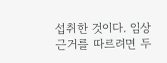섭취한 것이다. 임상 근거를 따르려면 두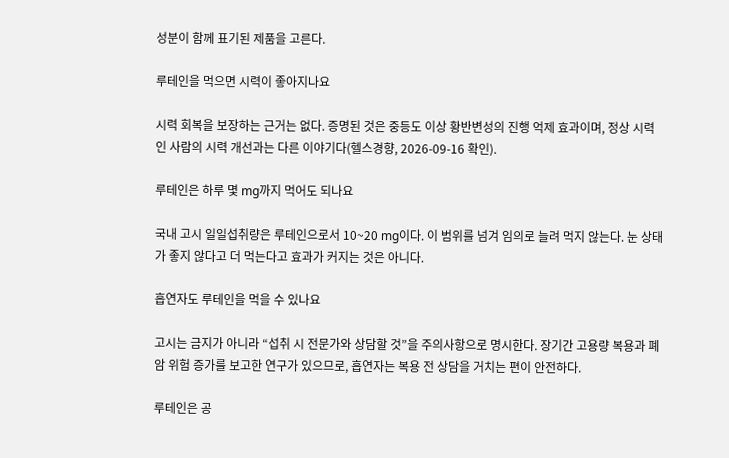성분이 함께 표기된 제품을 고른다.

루테인을 먹으면 시력이 좋아지나요

시력 회복을 보장하는 근거는 없다. 증명된 것은 중등도 이상 황반변성의 진행 억제 효과이며, 정상 시력인 사람의 시력 개선과는 다른 이야기다(헬스경향, 2026-09-16 확인).

루테인은 하루 몇 mg까지 먹어도 되나요

국내 고시 일일섭취량은 루테인으로서 10~20 mg이다. 이 범위를 넘겨 임의로 늘려 먹지 않는다. 눈 상태가 좋지 않다고 더 먹는다고 효과가 커지는 것은 아니다.

흡연자도 루테인을 먹을 수 있나요

고시는 금지가 아니라 “섭취 시 전문가와 상담할 것”을 주의사항으로 명시한다. 장기간 고용량 복용과 폐암 위험 증가를 보고한 연구가 있으므로, 흡연자는 복용 전 상담을 거치는 편이 안전하다.

루테인은 공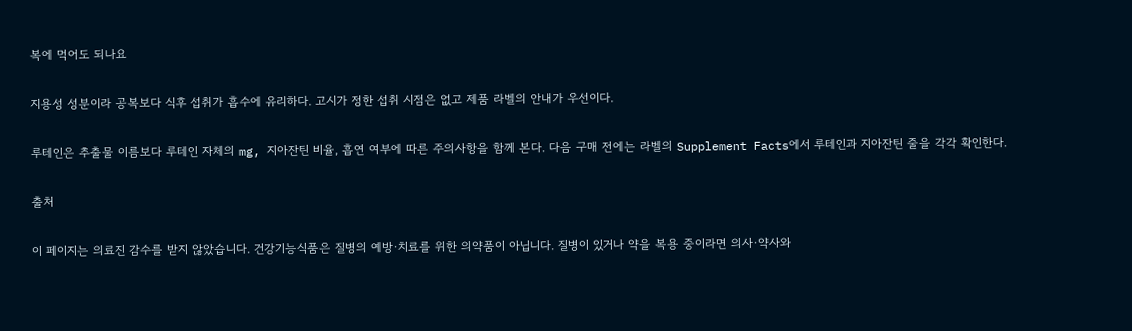복에 먹어도 되나요

지용성 성분이라 공복보다 식후 섭취가 흡수에 유리하다. 고시가 정한 섭취 시점은 없고 제품 라벨의 안내가 우선이다.

루테인은 추출물 이름보다 루테인 자체의 mg, 지아잔틴 비율, 흡연 여부에 따른 주의사항을 함께 본다. 다음 구매 전에는 라벨의 Supplement Facts에서 루테인과 지아잔틴 줄을 각각 확인한다.

출처

이 페이지는 의료진 감수를 받지 않았습니다. 건강기능식품은 질병의 예방·치료를 위한 의약품이 아닙니다. 질병이 있거나 약을 복용 중이라면 의사·약사와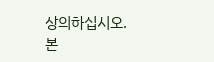상의하십시오. 본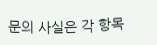문의 사실은 각 항목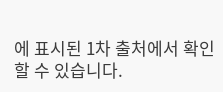에 표시된 1차 출처에서 확인할 수 있습니다.